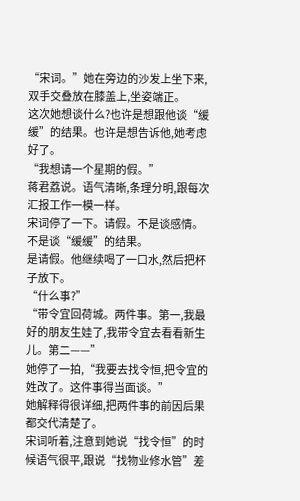“宋词。”她在旁边的沙发上坐下来,双手交叠放在膝盖上,坐姿端正。
这次她想谈什么?也许是想跟他谈“缓缓”的结果。也许是想告诉他,她考虑好了。
“我想请一个星期的假。”
蒋君荔说。语气清晰,条理分明,跟每次汇报工作一模一样。
宋词停了一下。请假。不是谈感情。不是谈“缓缓”的结果。
是请假。他继续喝了一口水,然后把杯子放下。
“什么事?”
“带令宜回荷城。两件事。第一,我最好的朋友生娃了,我带令宜去看看新生儿。第二——”
她停了一拍,“我要去找令恒,把令宜的姓改了。这件事得当面谈。”
她解释得很详细,把两件事的前因后果都交代清楚了。
宋词听着,注意到她说“找令恒”的时候语气很平,跟说“找物业修水管”差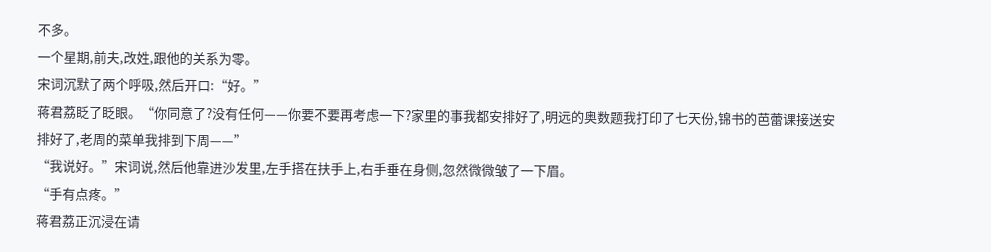不多。
一个星期,前夫,改姓,跟他的关系为零。
宋词沉默了两个呼吸,然后开口:“好。”
蒋君荔眨了眨眼。“你同意了?没有任何——你要不要再考虑一下?家里的事我都安排好了,明远的奥数题我打印了七天份,锦书的芭蕾课接送安排好了,老周的菜单我排到下周——”
“我说好。”宋词说,然后他靠进沙发里,左手搭在扶手上,右手垂在身侧,忽然微微皱了一下眉。
“手有点疼。”
蒋君荔正沉浸在请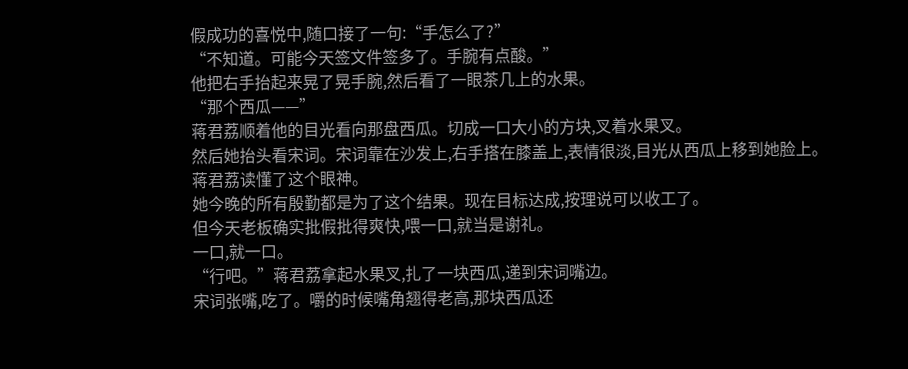假成功的喜悦中,随口接了一句:“手怎么了?”
“不知道。可能今天签文件签多了。手腕有点酸。”
他把右手抬起来晃了晃手腕,然后看了一眼茶几上的水果。
“那个西瓜——”
蒋君荔顺着他的目光看向那盘西瓜。切成一口大小的方块,叉着水果叉。
然后她抬头看宋词。宋词靠在沙发上,右手搭在膝盖上,表情很淡,目光从西瓜上移到她脸上。
蒋君荔读懂了这个眼神。
她今晚的所有殷勤都是为了这个结果。现在目标达成,按理说可以收工了。
但今天老板确实批假批得爽快,喂一口,就当是谢礼。
一口,就一口。
“行吧。”蒋君荔拿起水果叉,扎了一块西瓜,递到宋词嘴边。
宋词张嘴,吃了。嚼的时候嘴角翘得老高,那块西瓜还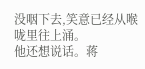没咽下去,笑意已经从喉咙里往上涌。
他还想说话。蒋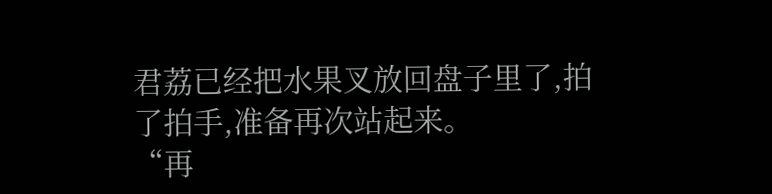君荔已经把水果叉放回盘子里了,拍了拍手,准备再次站起来。
“再